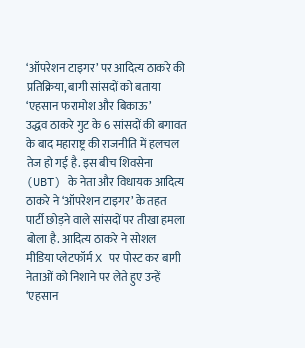‘ऑपरेशन टाइगर’ पर आदित्य ठाकरे की प्रतिक्रिया, बागी सांसदों को बताया ‘एहसान फरामोश और बिकाऊ’
उद्धव ठाकरे गुट के 6 सांसदों की बगावत के बाद महाराष्ट्र की राजनीति में हलचल तेज हो गई है. इस बीच शिवसेना (UBT) के नेता और विधायक आदित्य ठाकरे ने ‘ऑपरेशन टाइगर’ के तहत पार्टी छोड़ने वाले सांसदों पर तीखा हमला बोला है. आदित्य ठाकरे ने सोशल मीडिया प्लेटफॉर्म X पर पोस्ट कर बागी नेताओं को निशाने पर लेते हुए उन्हें ‘एहसान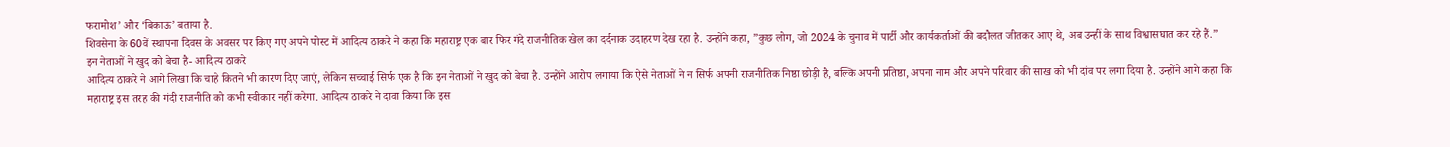फरामोश’ और ‘बिकाऊ’ बताया है.
शिवसेना के 60वें स्थापना दिवस के अवसर पर किए गए अपने पोस्ट में आदित्य ठाकरे ने कहा कि महाराष्ट्र एक बार फिर गंदे राजनीतिक खेल का दर्दनाक उदाहरण देख रहा है. उन्होंने कहा, ”कुछ लोग, जो 2024 के चुनाव में पार्टी और कार्यकर्ताओं की बदौलत जीतकर आए थे, अब उन्हीं के साथ विश्वासघात कर रहे हैं.”
इन नेताओं ने खुद को बेचा है- आदित्य ठाकरे
आदित्य ठाकरे ने आगे लिखा कि चाहे कितने भी कारण दिए जाएं, लेकिन सच्चाई सिर्फ एक है कि इन नेताओं ने खुद को बेचा है. उन्होंने आरोप लगाया कि ऐसे नेताओं ने न सिर्फ अपनी राजनीतिक निष्ठा छोड़ी है, बल्कि अपनी प्रतिष्ठा, अपना नाम और अपने परिवार की साख को भी दांव पर लगा दिया है. उन्होंने आगे कहा कि महाराष्ट्र इस तरह की गंदी राजनीति को कभी स्वीकार नहीं करेगा. आदित्य ठाकरे ने दावा किया कि इस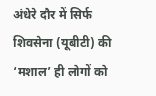अंधेरे दौर में सिर्फ शिवसेना (यूबीटी) की ‘मशाल’ ही लोगों को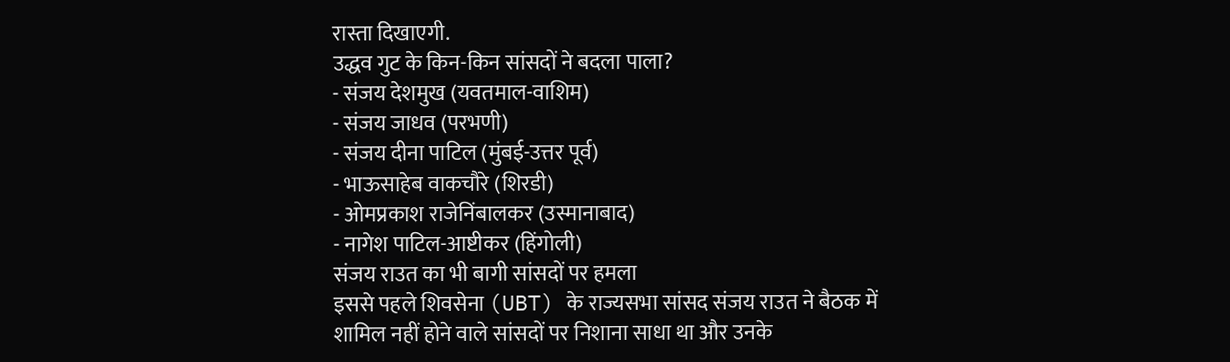रास्ता दिखाएगी.
उद्धव गुट के किन-किन सांसदों ने बदला पाला?
- संजय देशमुख (यवतमाल-वाशिम)
- संजय जाधव (परभणी)
- संजय दीना पाटिल (मुंबई-उत्तर पूर्व)
- भाऊसाहेब वाकचौरे (शिरडी)
- ओमप्रकाश राजेनिंबालकर (उस्मानाबाद)
- नागेश पाटिल-आष्टीकर (हिंगोली)
संजय राउत का भी बागी सांसदों पर हमला
इससे पहले शिवसेना (UBT) के राज्यसभा सांसद संजय राउत ने बैठक में शामिल नहीं होने वाले सांसदों पर निशाना साधा था और उनके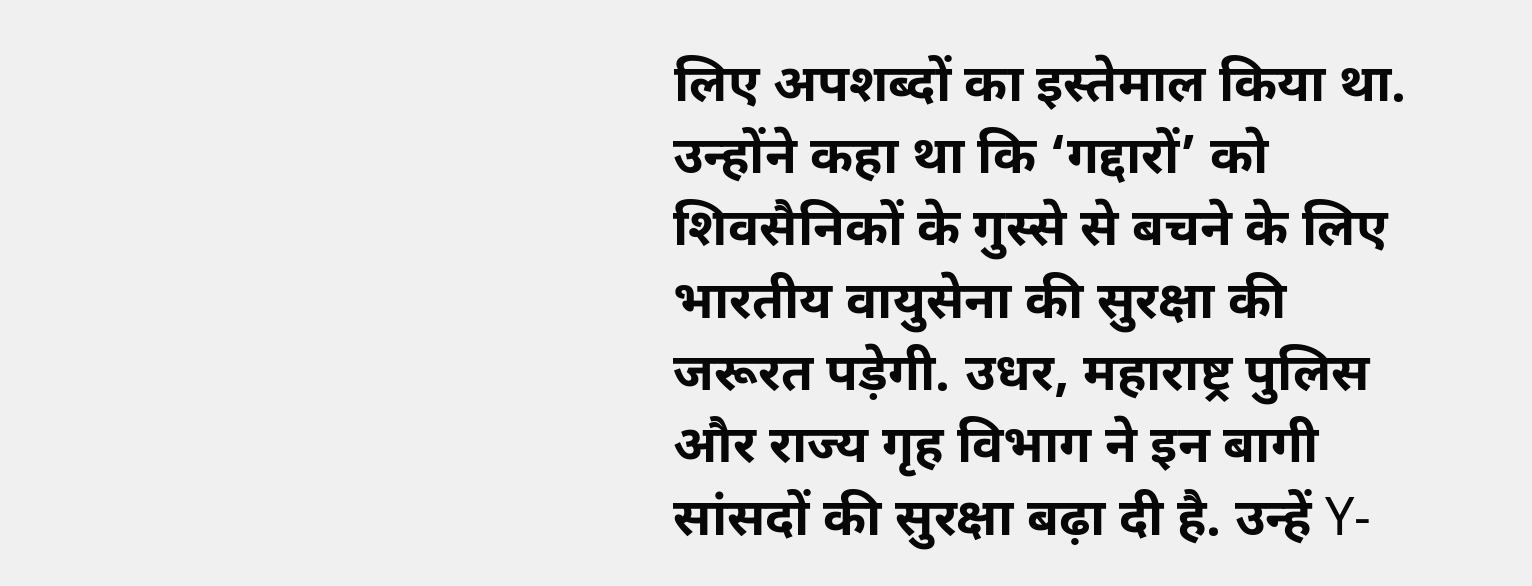लिए अपशब्दों का इस्तेमाल किया था. उन्होंने कहा था कि ‘गद्दारों’ को शिवसैनिकों के गुस्से से बचने के लिए भारतीय वायुसेना की सुरक्षा की जरूरत पड़ेगी. उधर, महाराष्ट्र पुलिस और राज्य गृह विभाग ने इन बागी सांसदों की सुरक्षा बढ़ा दी है. उन्हें Y-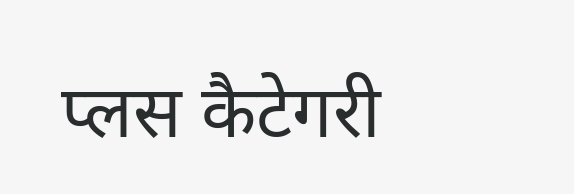प्लस कैटेगरी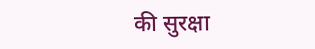की सुरक्षा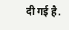दी गई है.